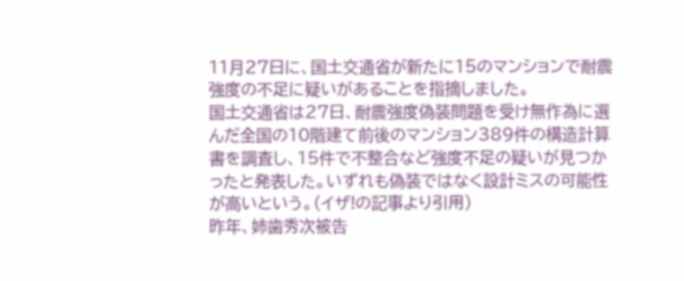11月27日に、国土交通省が新たに15のマンションで耐震強度の不足に疑いがあることを指摘しました。
国土交通省は27日、耐震強度偽装問題を受け無作為に選んだ全国の10階建て前後のマンション389件の構造計算書を調査し、15件で不整合など強度不足の疑いが見つかったと発表した。いずれも偽装ではなく設計ミスの可能性が高いという。(イザ!の記事より引用)
昨年、姉歯秀次被告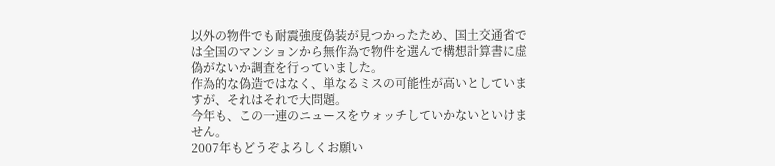以外の物件でも耐震強度偽装が見つかったため、国土交通省では全国のマンションから無作為で物件を選んで構想計算書に虚偽がないか調査を行っていました。
作為的な偽造ではなく、単なるミスの可能性が高いとしていますが、それはそれで大問題。
今年も、この一連のニュースをウォッチしていかないといけません。
2007年もどうぞよろしくお願い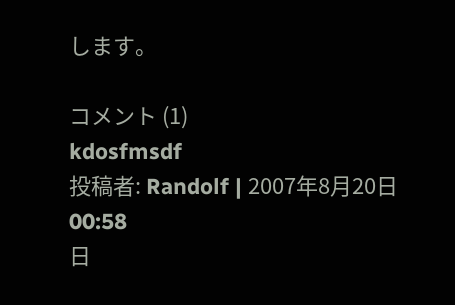します。

コメント (1)
kdosfmsdf
投稿者: Randolf | 2007年8月20日 00:58
日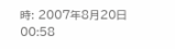時: 2007年8月20日 00:58